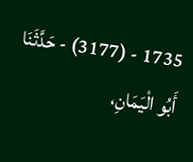1735 - (3177) - حَدَّثَنَا أَبُو الْيَمَانِ،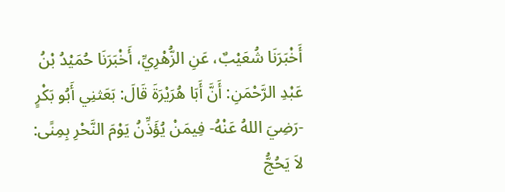أَخْبَرَنَا شُعَيْبٌ، عَنِ الزُّهْرِيِّ، أَخْبَرَنَا حُمَيْدُ بْنُ عَبْدِ الرَّحْمَنِ: أَنَّ أَبَا هُرَيْرَةَ قَالَ: بَعَثنِي أَبُو بَكْرٍ -رَضِيَ اللهُ عَنْهُ- فِيمَنْ يُؤَذِّنُ يَوْمَ النَّحْرِ بِمِنًى: لاَ يَحُجُّ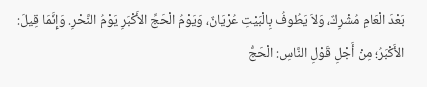بَعْدَ الْعَامِ مُشْرِكٌ، وَلاَ يَطُوفُ بِالْبَيْتِ عُرْيَانٌ، وَيَوْمُ الْحَجِّ الأَكْبَرِ يَوْمُ النَّحْرِ. وَإِنَّمَا قِيلَ: الأَكْبَرُ؛ مِنْ أَجْلِ قَوْلِ النَّاسِ: الْحَجُّ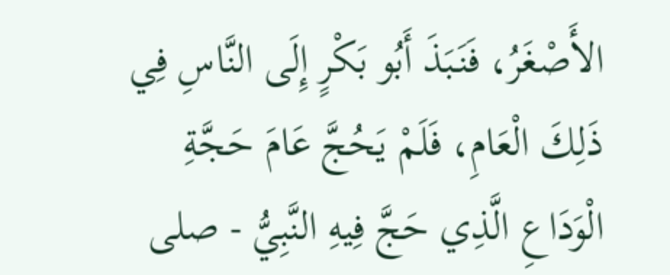الأَصْغَرُ، فَنَبَذَ أَبُو بَكْرٍ إِلَى النَّاسِ فِي ذَلِكَ الْعَامِ، فَلَمْ يَحُجَّ عَامَ حَجَّةِ الْوَدَاعِ الَّذِي حَجَّ فِيهِ النَّبِيُّ - صلى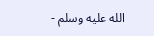الله عليه وسلم -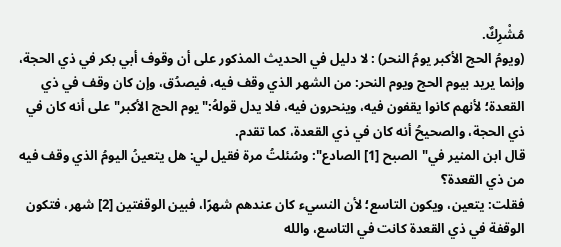مُشْرِكٌ.
(ويومُ الحج الأكبر يومُ النحر) : لا دليل في الحديث المذكور على أن وقوف أبي بكر في ذي الحجة، وإنما يريد بيوم الحج ويوم النحر: من الشهر الذي وقف فيه، فيصدُق، وإن كان وقف في ذي القعدة؛ لأنهم كانوا يقفون فيه، وينحرون فيه، فلا يدل قولهُ:"يوم الحج الأكبر"على أنه كان في ذي الحجة، والصحيحُ أنه كان في ذي القعدة، كما تقدم.
قال ابن المنير في"الصبح [1] الصادع": وسُئلتُ مرة فقيل لي: هل يتعينُ اليومُ الذي وقف فيه من ذي القعدة؟
فقلت: يتعين، ويكون التاسع؛ لأن النسيء كان عندهم شهرًا، فبين الوقفتين [2] شهر، فتكون الوقفة في ذي القعدة كانت في التاسع، والله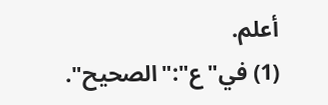أعلم.
(1) في"ع":"الصحيح".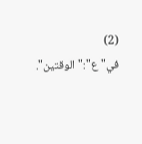(2) في"ع":"الوقتين".